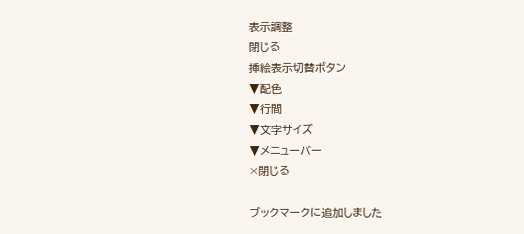表示調整
閉じる
挿絵表示切替ボタン
▼配色
▼行間
▼文字サイズ
▼メニューバー
×閉じる

ブックマークに追加しました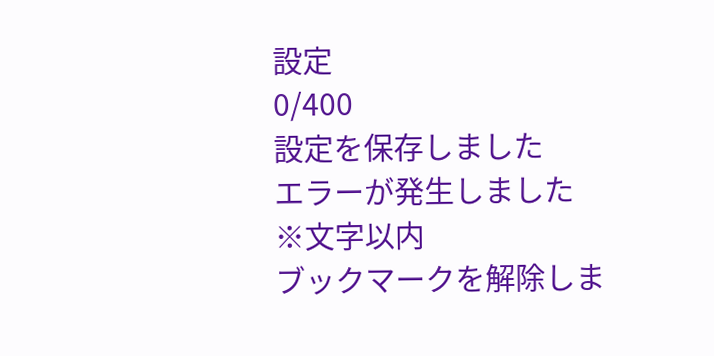設定
0/400
設定を保存しました
エラーが発生しました
※文字以内
ブックマークを解除しま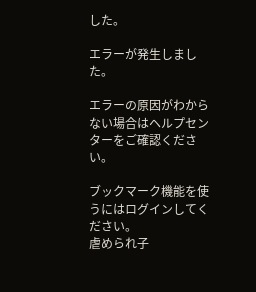した。

エラーが発生しました。

エラーの原因がわからない場合はヘルプセンターをご確認ください。

ブックマーク機能を使うにはログインしてください。
虐められ子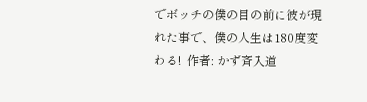でボッチの僕の目の前に彼が現れた事で、僕の人生は180度変わる!  作者: かず斉入道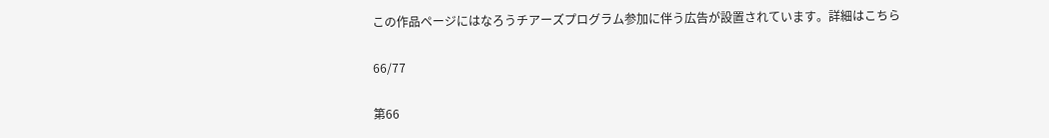この作品ページにはなろうチアーズプログラム参加に伴う広告が設置されています。詳細はこちら

66/77

第66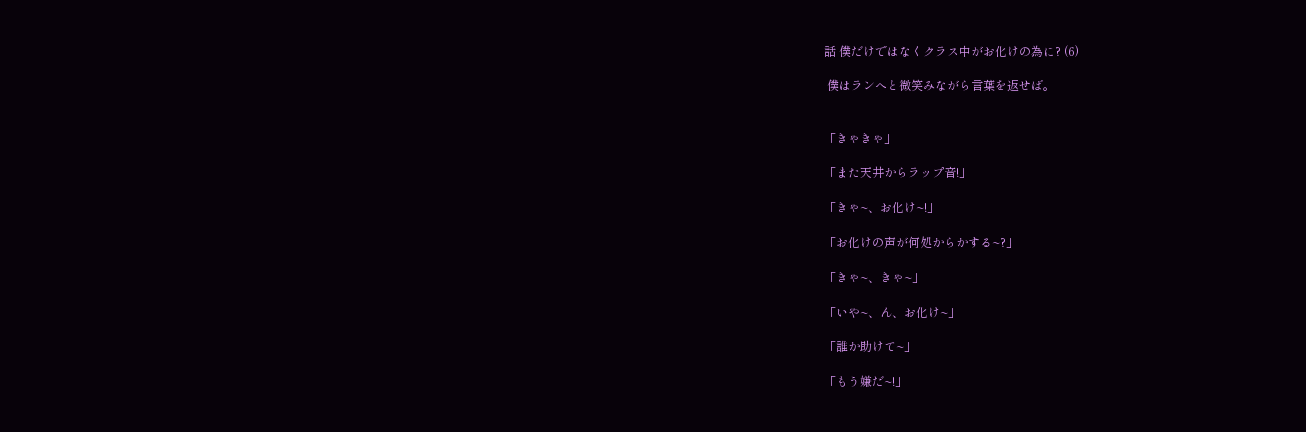話 僕だけではなくクラス中がお化けの為に? (6)

 僕はランへと微笑みながら言葉を返せば。


「きゃきゃ」

「また天井からラップ音!」

「きゃ~、お化け~!」

「お化けの声が何処からかする~?」

「きゃ~、きゃ~」

「いや~、ん、お化け~」

「誰か助けて~」

「もう嫌だ~!」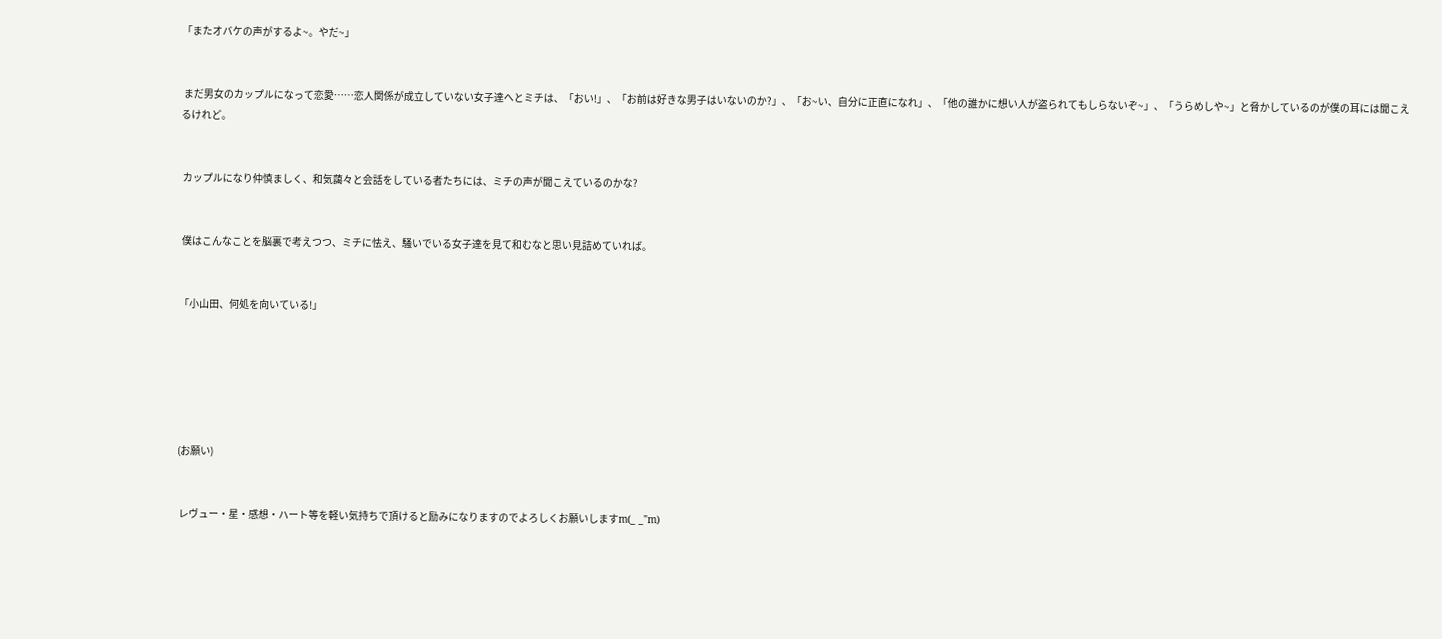「またオバケの声がするよ~。やだ~」


 まだ男女のカップルになって恋愛……恋人関係が成立していない女子達へとミチは、「おい!」、「お前は好きな男子はいないのか?」、「お~い、自分に正直になれ」、「他の誰かに想い人が盗られてもしらないぞ~」、「うらめしや~」と脅かしているのが僕の耳には聞こえるけれど。


 カップルになり仲慎ましく、和気藹々と会話をしている者たちには、ミチの声が聞こえているのかな?


 僕はこんなことを脳裏で考えつつ、ミチに怯え、騒いでいる女子達を見て和むなと思い見詰めていれば。


「小山田、何処を向いている!」






(お願い)


 レヴュー・星・感想・ハート等を軽い気持ちで頂けると励みになりますのでよろしくお願いしますm(_ _"m)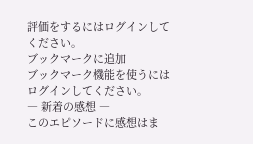評価をするにはログインしてください。
ブックマークに追加
ブックマーク機能を使うにはログインしてください。
― 新着の感想 ―
このエピソードに感想はま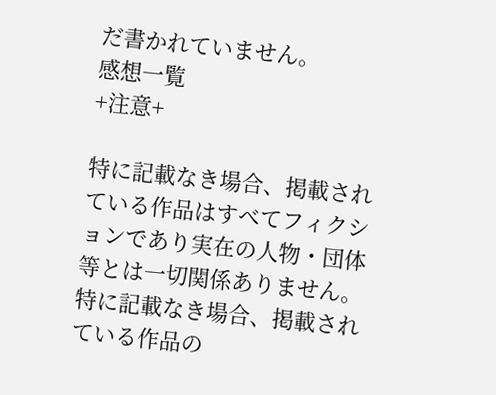だ書かれていません。
感想一覧
+注意+

特に記載なき場合、掲載されている作品はすべてフィクションであり実在の人物・団体等とは一切関係ありません。
特に記載なき場合、掲載されている作品の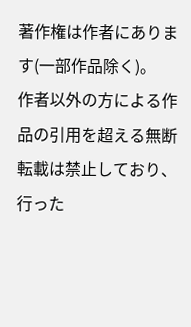著作権は作者にあります(一部作品除く)。
作者以外の方による作品の引用を超える無断転載は禁止しており、行った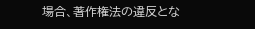場合、著作権法の違反とな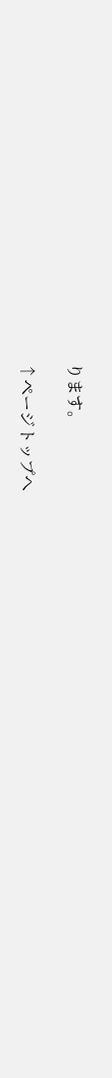ります。

↑ページトップへ